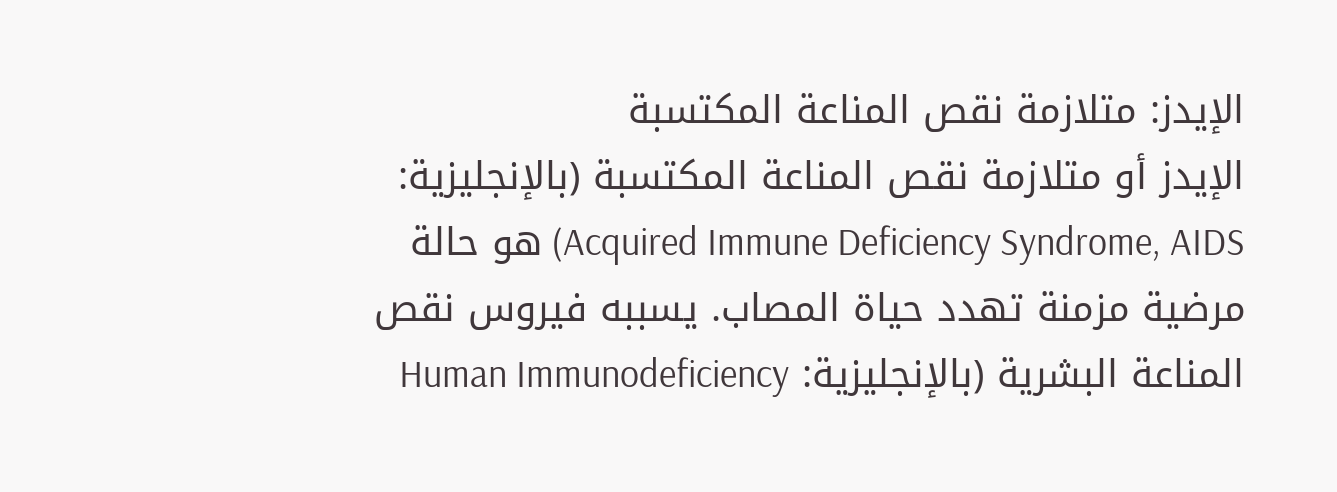الإيدز: متلازمة نقص المناعة المكتسبة
الإيدز أو متلازمة نقص المناعة المكتسبة (بالإنجليزية: Acquired Immune Deficiency Syndrome, AIDS) هو حالة مرضية مزمنة تهدد حياة المصاب. يسببه فيروس نقص المناعة البشرية (بالإنجليزية: Human Immunodeficiency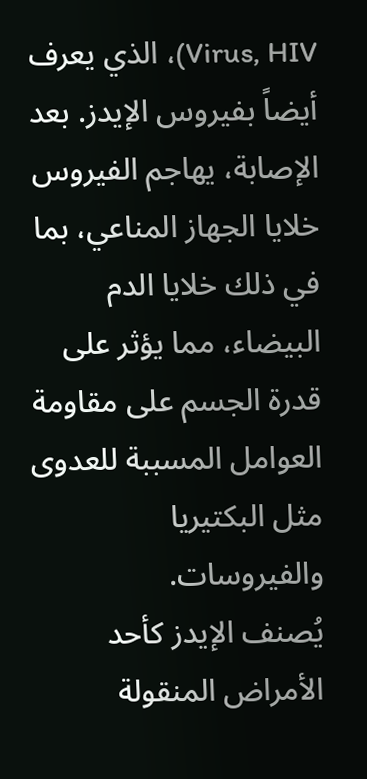Virus, HIV)، الذي يعرف أيضاً بفيروس الإيدز. بعد الإصابة، يهاجم الفيروس خلايا الجهاز المناعي، بما في ذلك خلايا الدم البيضاء، مما يؤثر على قدرة الجسم على مقاومة العوامل المسببة للعدوى مثل البكتيريا والفيروسات.
يُصنف الإيدز كأحد الأمراض المنقولة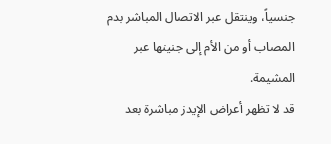جنسياً، وينتقل عبر الاتصال المباشر بدم المصاب أو من الأم إلى جنينها عبر المشيمة.
قد لا تظهر أعراض الإيدز مباشرة بعد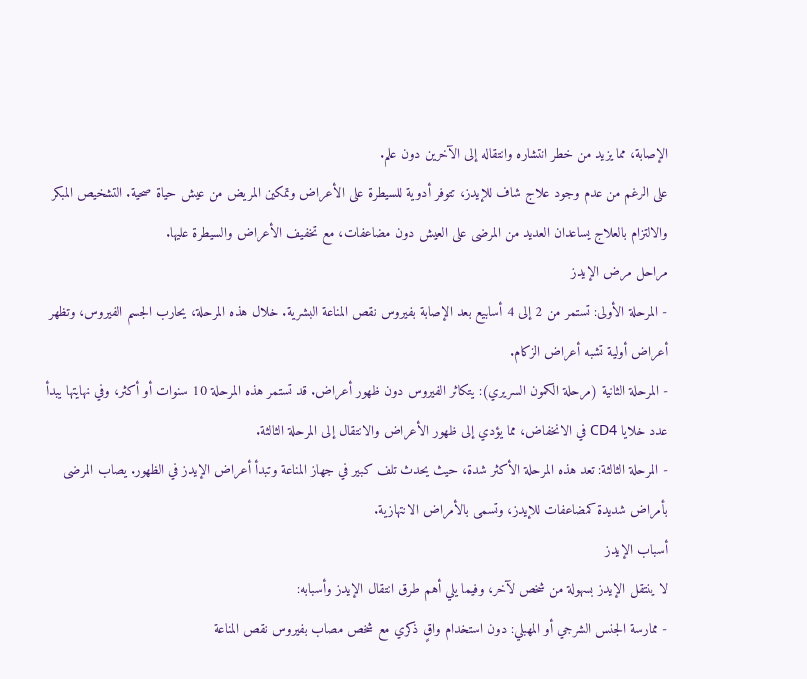الإصابة، مما يزيد من خطر انتشاره وانتقاله إلى الآخرين دون علم.
على الرغم من عدم وجود علاج شاف للإيدز، تتوفر أدوية للسيطرة على الأعراض وتمكين المريض من عيش حياة صحية. التشخيص المبكر والالتزام بالعلاج يساعدان العديد من المرضى على العيش دون مضاعفات، مع تخفيف الأعراض والسيطرة عليها.
مراحل مرض الإيدز
- المرحلة الأولى: تستمر من 2 إلى 4 أسابيع بعد الإصابة بفيروس نقص المناعة البشرية. خلال هذه المرحلة، يحارب الجسم الفيروس، وتظهر أعراض أولية تشبه أعراض الزكام.
- المرحلة الثانية (مرحلة الكمون السريري): يتكاثر الفيروس دون ظهور أعراض. قد تستمر هذه المرحلة 10 سنوات أو أكثر، وفي نهايتها يبدأ عدد خلايا CD4 في الانخفاض، مما يؤدي إلى ظهور الأعراض والانتقال إلى المرحلة الثالثة.
- المرحلة الثالثة: تعد هذه المرحلة الأكثر شدة، حيث يحدث تلف كبير في جهاز المناعة وتبدأ أعراض الإيدز في الظهور. يصاب المرضى بأمراض شديدة كمضاعفات للإيدز، وتسمى بالأمراض الانتهازية.
أسباب الإيدز
لا ينتقل الإيدز بسهولة من شخص لآخر، وفيما يلي أهم طرق انتقال الإيدز وأسبابه:
- ممارسة الجنس الشرجي أو المهبلي: دون استخدام واقٍ ذكري مع شخص مصاب بفيروس نقص المناعة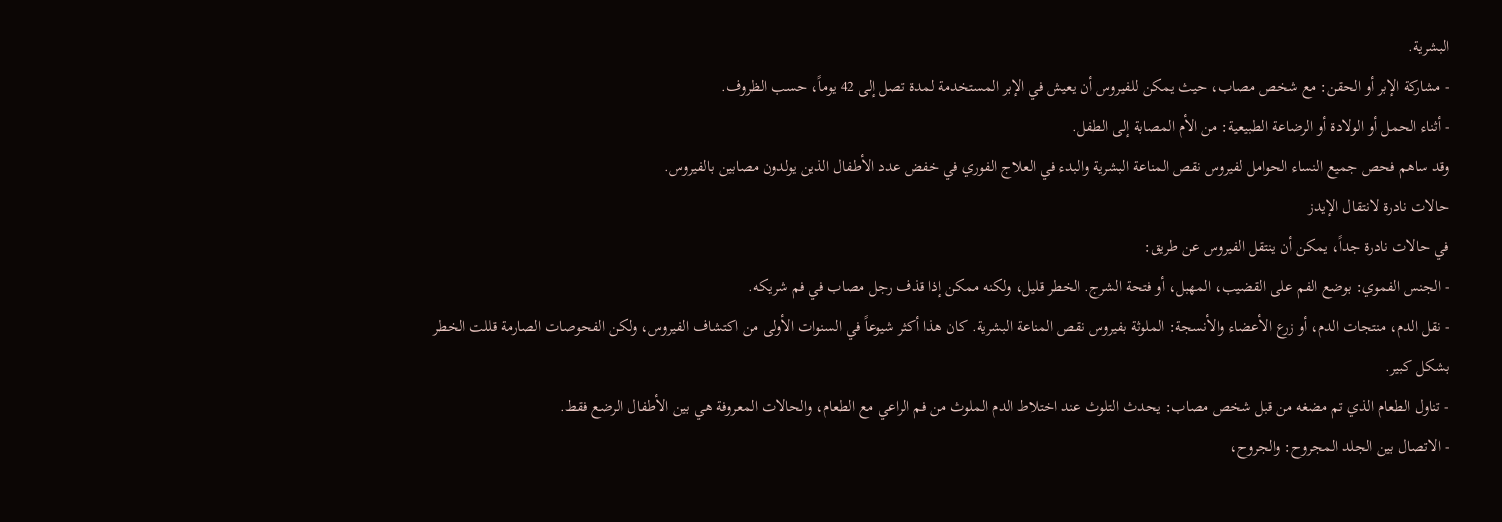البشرية.
- مشاركة الإبر أو الحقن: مع شخص مصاب، حيث يمكن للفيروس أن يعيش في الإبر المستخدمة لمدة تصل إلى 42 يوماً، حسب الظروف.
- أثناء الحمل أو الولادة أو الرضاعة الطبيعية: من الأم المصابة إلى الطفل.
وقد ساهم فحص جميع النساء الحوامل لفيروس نقص المناعة البشرية والبدء في العلاج الفوري في خفض عدد الأطفال الذين يولدون مصابين بالفيروس.
حالات نادرة لانتقال الإيدز
في حالات نادرة جداً، يمكن أن ينتقل الفيروس عن طريق:
- الجنس الفموي: بوضع الفم على القضيب، المهبل، أو فتحة الشرج. الخطر قليل، ولكنه ممكن إذا قذف رجل مصاب في فم شريكه.
- نقل الدم، منتجات الدم، أو زرع الأعضاء والأنسجة: الملوثة بفيروس نقص المناعة البشرية. كان هذا أكثر شيوعاً في السنوات الأولى من اكتشاف الفيروس، ولكن الفحوصات الصارمة قللت الخطر بشكل كبير.
- تناول الطعام الذي تم مضغه من قبل شخص مصاب: يحدث التلوث عند اختلاط الدم الملوث من فم الراعي مع الطعام، والحالات المعروفة هي بين الأطفال الرضع فقط.
- الاتصال بين الجلد المجروح: والجروح،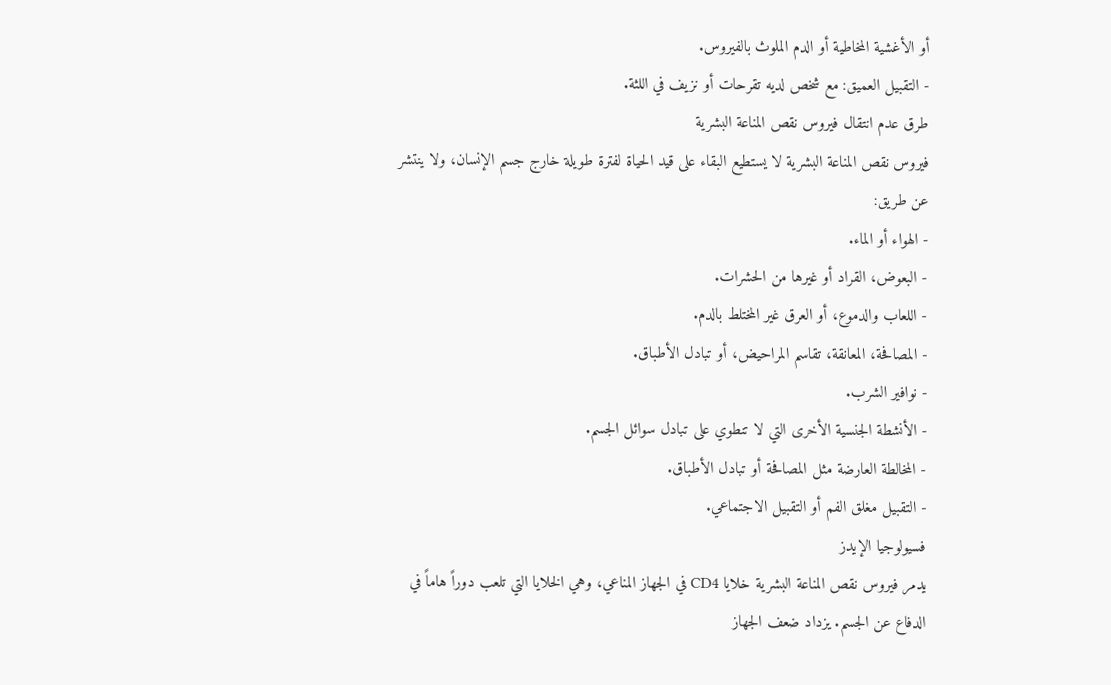أو الأغشية المخاطية أو الدم الملوث بالفيروس.
- التقبيل العميق: مع شخص لديه تقرحات أو نزيف في اللثة.
طرق عدم انتقال فيروس نقص المناعة البشرية
فيروس نقص المناعة البشرية لا يستطيع البقاء على قيد الحياة لفترة طويلة خارج جسم الإنسان، ولا ينتشر عن طريق:
- الهواء أو الماء.
- البعوض، القراد أو غيرها من الحشرات.
- اللعاب والدموع، أو العرق غير المختلط بالدم.
- المصافحة، المعانقة، تقاسم المراحيض، أو تبادل الأطباق.
- نوافير الشرب.
- الأنشطة الجنسية الأخرى التي لا تنطوي على تبادل سوائل الجسم.
- المخالطة العارضة مثل المصافحة أو تبادل الأطباق.
- التقبيل مغلق الفم أو التقبيل الاجتماعي.
فسيولوجيا الإيدز
يدمر فيروس نقص المناعة البشرية خلايا CD4 في الجهاز المناعي، وهي الخلايا التي تلعب دوراً هاماً في الدفاع عن الجسم. يزداد ضعف الجهاز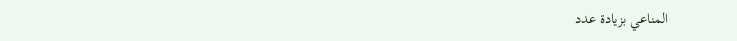المناعي بزيادة عدد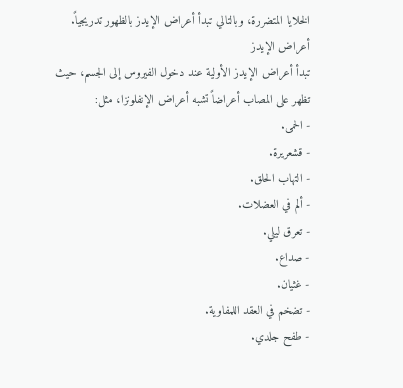الخلايا المتضررة، وبالتالي تبدأ أعراض الإيدز بالظهور تدريجياً.
أعراض الإيدز
تبدأ أعراض الإيدز الأولية عند دخول الفيروس إلى الجسم، حيث تظهر على المصاب أعراضاً تشبه أعراض الإنفلونزا، مثل:
- الحمى.
- قشعريرة.
- التهاب الحلق.
- ألم في العضلات.
- تعرق ليلي.
- صداع.
- غثيان.
- تضخم في العقد اللمفاوية.
- طفح جلدي.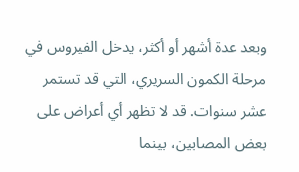وبعد عدة أشهر أو أكثر، يدخل الفيروس في مرحلة الكمون السريري، التي قد تستمر عشر سنوات. قد لا تظهر أي أعراض على بعض المصابين، بينما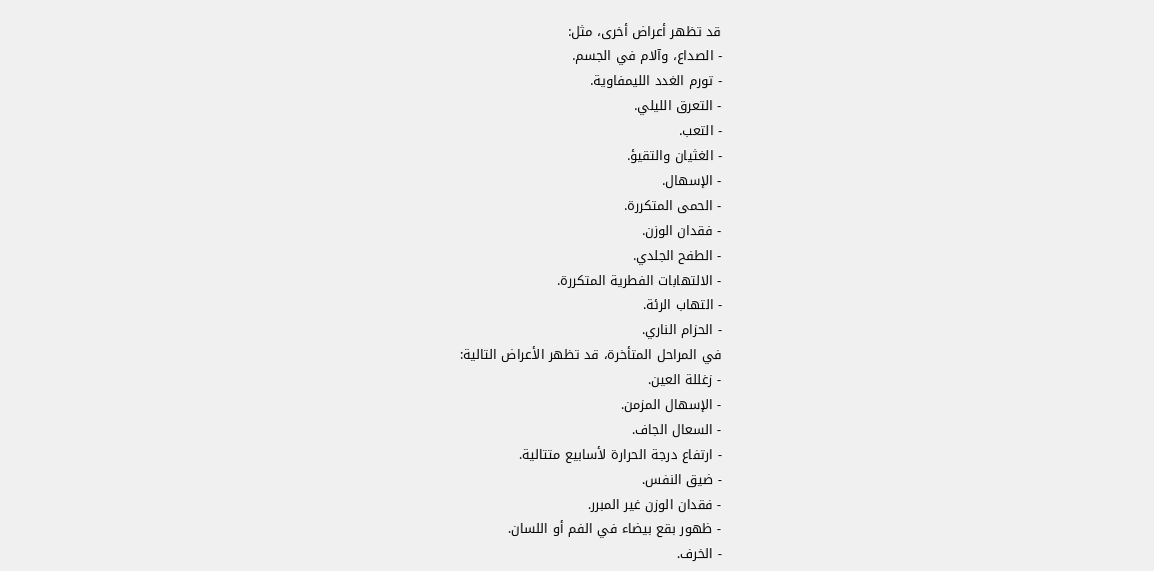قد تظهر أعراض أخرى، مثل:
- الصداع، وآلام في الجسم.
- تورم الغدد الليمفاوية.
- التعرق الليلي.
- التعب.
- الغثيان والتقيؤ.
- الإسهال.
- الحمى المتكررة.
- فقدان الوزن.
- الطفح الجلدي.
- الالتهابات الفطرية المتكررة.
- التهاب الرئة.
- الحزام الناري.
في المراحل المتأخرة، قد تظهر الأعراض التالية:
- زغللة العين.
- الإسهال المزمن.
- السعال الجاف.
- ارتفاع درجة الحرارة لأسابيع متتالية.
- ضيق النفس.
- فقدان الوزن غير المبرر.
- ظهور بقع بيضاء في الفم أو اللسان.
- الخرف.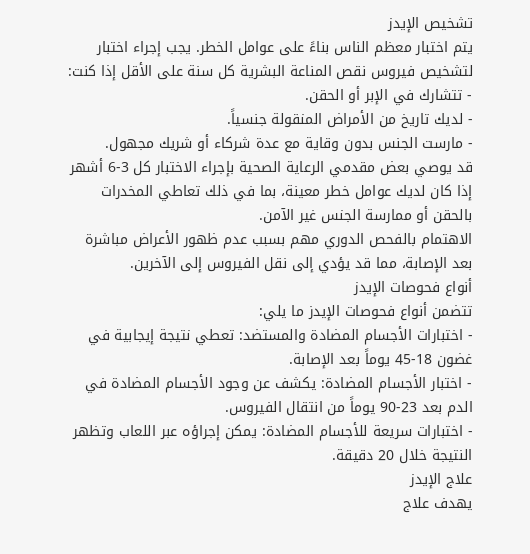تشخيص الإيدز
يتم اختبار معظم الناس بناءً على عوامل الخطر. يجب إجراء اختبار لتشخيص فيروس نقص المناعة البشرية كل سنة على الأقل إذا كنت:
- تتشارك في الإبر أو الحقن.
- لديك تاريخ من الأمراض المنقولة جنسياً.
- مارست الجنس بدون وقاية مع عدة شركاء أو شريك مجهول.
قد يوصي بعض مقدمي الرعاية الصحية بإجراء الاختبار كل 3-6 أشهر إذا كان لديك عوامل خطر معينة، بما في ذلك تعاطي المخدرات بالحقن أو ممارسة الجنس غير الآمن.
الاهتمام بالفحص الدوري مهم بسبب عدم ظهور الأعراض مباشرة بعد الإصابة، مما قد يؤدي إلى نقل الفيروس إلى الآخرين.
أنواع فحوصات الإيدز
تتضمن أنواع فحوصات الإيدز ما يلي:
- اختبارات الأجسام المضادة والمستضد: تعطي نتيجة إيجابية في غضون 18-45 يوماً بعد الإصابة.
- اختبار الأجسام المضادة: يكشف عن وجود الأجسام المضادة في الدم بعد 23-90 يوماً من انتقال الفيروس.
- اختبارات سريعة للأجسام المضادة: يمكن إجراؤه عبر اللعاب وتظهر النتيجة خلال 20 دقيقة.
علاج الإيدز
يهدف علاج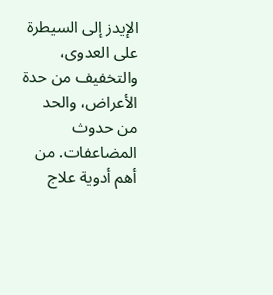الإيدز إلى السيطرة على العدوى، والتخفيف من حدة الأعراض، والحد من حدوث المضاعفات. من أهم أدوية علاج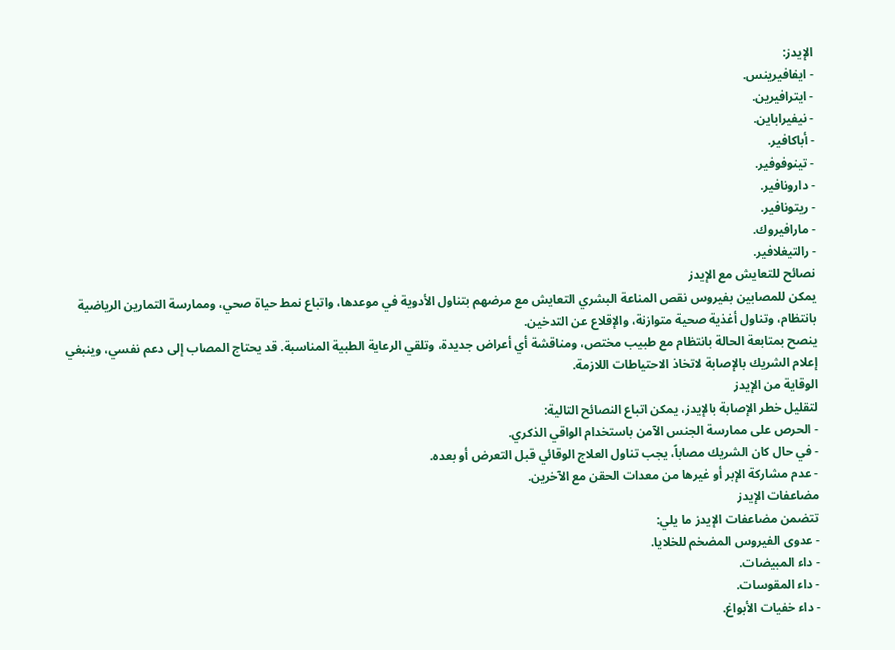الإيدز:
- ايفافيرينس.
- ايترافيرين.
- نيفيراباين.
- أباكافير.
- تينوفوفير.
- دارونافير.
- ريتونافير.
- مارافيروك.
- رالتيغلافير.
نصائح للتعايش مع الإيدز
يمكن للمصابين بفيروس نقص المناعة البشري التعايش مع مرضهم بتناول الأدوية في موعدها، واتباع نمط حياة صحي، وممارسة التمارين الرياضية بانتظام، وتناول أغذية صحية متوازنة، والإقلاع عن التدخين.
ينصح بمتابعة الحالة بانتظام مع طبيب مختص، ومناقشة أي أعراض جديدة، وتلقي الرعاية الطبية المناسبة. قد يحتاج المصاب إلى دعم نفسي، وينبغي إعلام الشريك بالإصابة لاتخاذ الاحتياطات اللازمة.
الوقاية من الإيدز
لتقليل خطر الإصابة بالإيدز، يمكن اتباع النصائح التالية:
- الحرص على ممارسة الجنس الآمن باستخدام الواقي الذكري.
- في حال كان الشريك مصاباً، يجب تناول العلاج الوقائي قبل التعرض أو بعده.
- عدم مشاركة الإبر أو غيرها من معدات الحقن مع الآخرين.
مضاعفات الإيدز
تتضمن مضاعفات الإيدز ما يلي:
- عدوى الفيروس المضخم للخلايا.
- داء المبيضات.
- داء المقوسات.
- داء خفيات الأبواغ.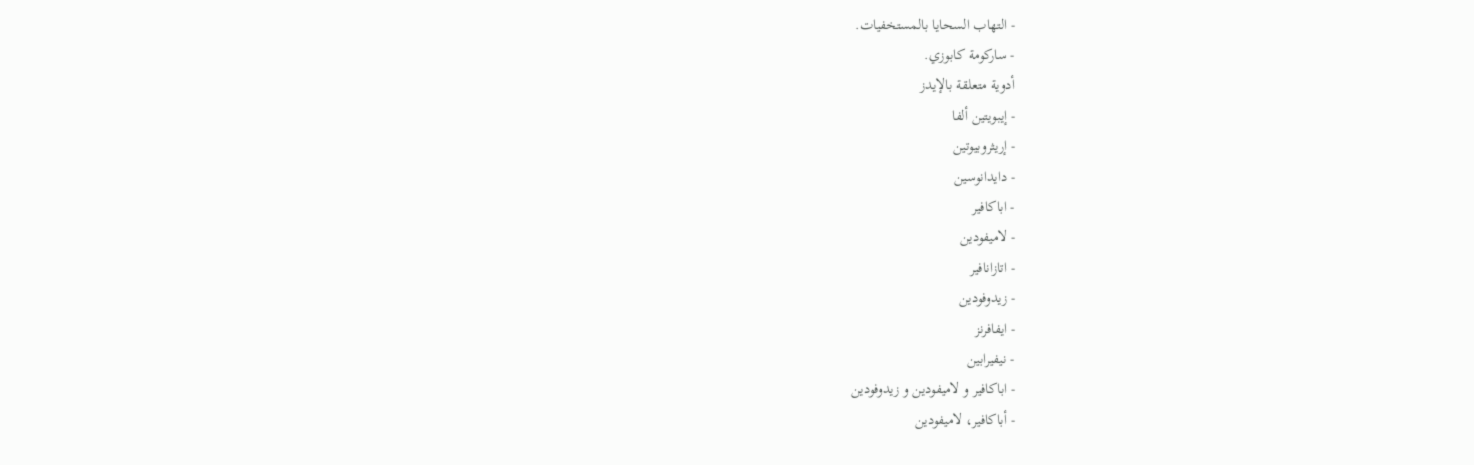- التهاب السحايا بالمستخفيات.
- ساركومة كابوزي.
أدوية متعلقة بالإيدز
- إيبويتين ألفا
- إريثروبيوتين
- دايدانوسين
- اباكافير
- لاميفودين
- اتازانافير
- زيدوفودين
- ايفافرنز
- نيفيرابين
- اباكافير و لاميفودين و زيدوفودين
- أباكافير، لاميفودين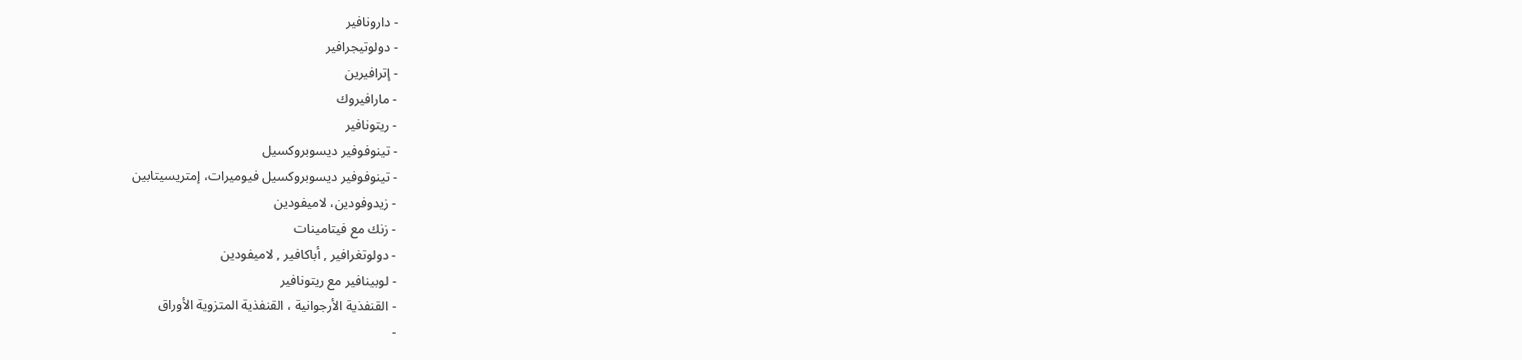- دارونافير
- دولوتيجرافير
- إترافيرين
- مارافيروك
- ريتونافير
- تينوفوفير ديسوبروكسيل
- تينوفوفير ديسوبروكسيل فيوميرات، إمتريسيتابين
- زيدوفودين، لاميفودين
- زنك مع فيتامينات
- دولوتغرافير , أباكافير , لاميفودين
- لوبينافير مع ريتونافير
- القنفذية الأرجوانية ، القنفذية المتزوية الأوراق
-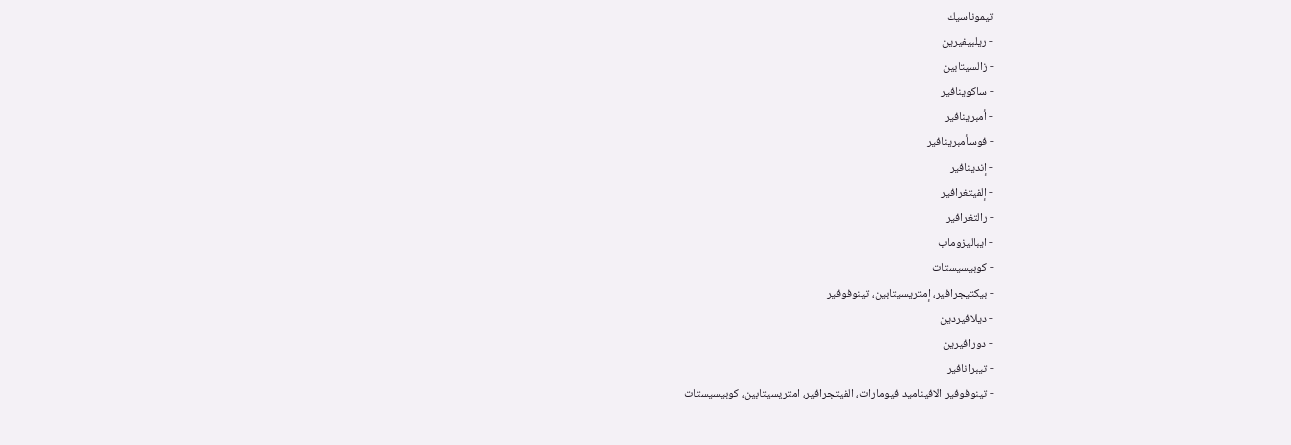تيموناسيك
- ريلبيفيرين
- زالسيتابين
- ساكوينافير
- أمبرينافير
- فوسأمبرينافير
- إندينافير
- إلفيتغرافير
- رالتغرافير
- ايباليزوماب
- كوبيسيستات
- بيكتيجرافير، إمتريسيتابين، تينوفوفير
- ديلافيردين
- دورافيرين
- تيبرانافير
- تينوفوفير الافيناميد فيومارات، الفيتجرافير، امتريسيتابين، كوبيسيستات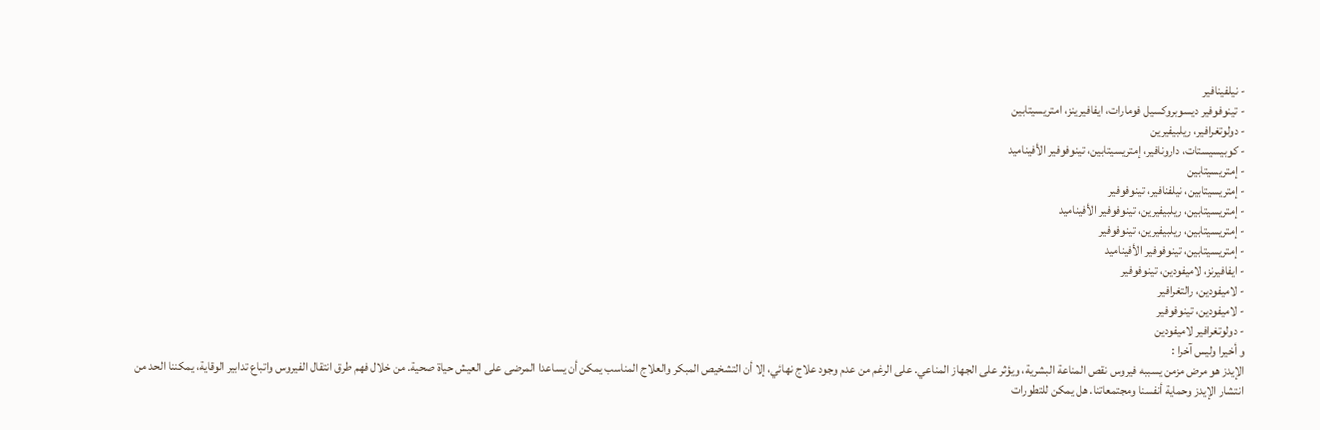- نيلفينافير
- تينوفوفير ديسوبروكسيل فومارات، ايفافيرينز، امتريسيتابين
- دولوتغرافير، ريلبيفيرين
- كوبيسيستات، دارونافير، إمتريسيتابين، تينوفوفير الأفيناميد
- إمتريسيتابين
- إمتريسيتابين، نيلفنافير، تينوفوفير
- إمتريسيتابين، ريلبيفيرين، تينوفوفير الأفيناميد
- إمتريسيتابين، ريلبيفيرين، تينوفوفير
- إمتريسيتابين، تينوفوفير الأفيناميد
- ايفافيرنز، لاميفودين، تينوفوفير
- لاميفودين، رالتغرافير
- لاميفودين، تينوفوفير
- دولوتغرافير لاميفودين
و أخيرا وليس آخرا :
الإيدز هو مرض مزمن يسببه فيروس نقص المناعة البشرية، ويؤثر على الجهاز المناعي. على الرغم من عدم وجود علاج نهائي، إلا أن التشخيص المبكر والعلاج المناسب يمكن أن يساعدا المرضى على العيش حياة صحية. من خلال فهم طرق انتقال الفيروس واتباع تدابير الوقاية، يمكننا الحد من انتشار الإيدز وحماية أنفسنا ومجتمعاتنا. هل يمكن للتطورات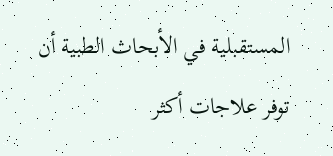المستقبلية في الأبحاث الطبية أن توفر علاجات أكثر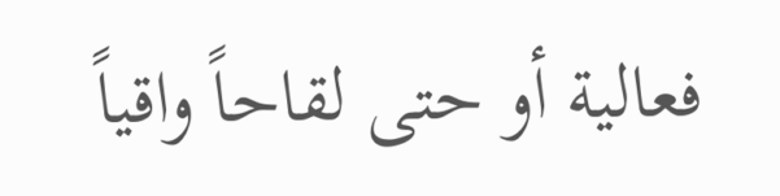فعالية أو حتى لقاحاً واقياً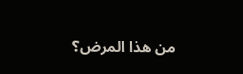من هذا المرض؟